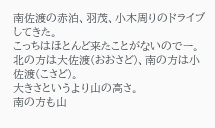南佐渡の赤泊、羽茂、小木周りのドライブしてきた。
こっちはほとんど来たことがないのでー。
北の方は大佐渡(おおさど)、南の方は小佐渡(こさど)。
大きさというより山の高さ。
南の方も山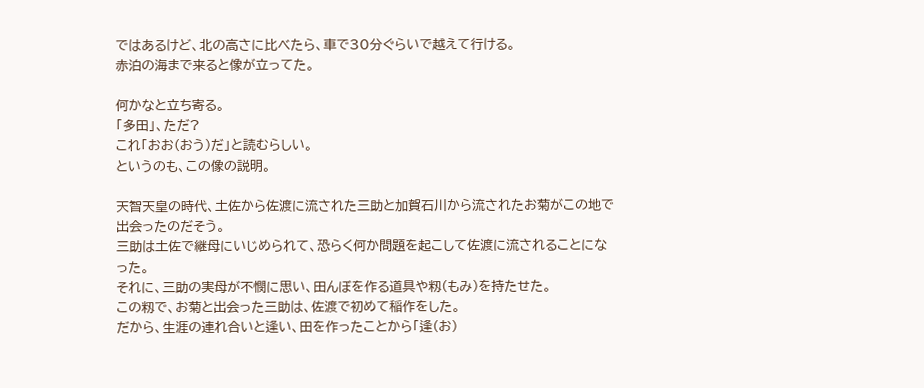ではあるけど、北の高さに比べたら、車で30分ぐらいで越えて行ける。
赤泊の海まで来ると像が立ってた。

何かなと立ち寄る。
「多田」、ただ?
これ「おお(おう)だ」と読むらしい。
というのも、この像の説明。

天智天皇の時代、土佐から佐渡に流された三助と加賀石川から流されたお菊がこの地で出会ったのだそう。
三助は土佐で継母にいじめられて、恐らく何か問題を起こして佐渡に流されることになった。
それに、三助の実母が不憫に思い、田んぼを作る道具や籾(もみ)を持たせた。
この籾で、お菊と出会った三助は、佐渡で初めて稲作をした。
だから、生涯の連れ合いと逢い、田を作ったことから「逢(お)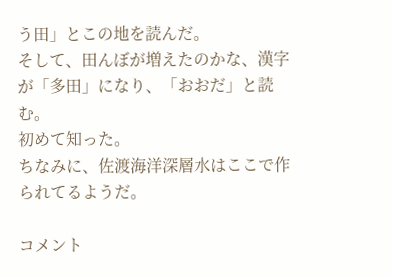う田」とこの地を読んだ。
そして、田んぼが増えたのかな、漢字が「多田」になり、「おおだ」と読む。
初めて知った。
ちなみに、佐渡海洋深層水はここで作られてるようだ。

コメント